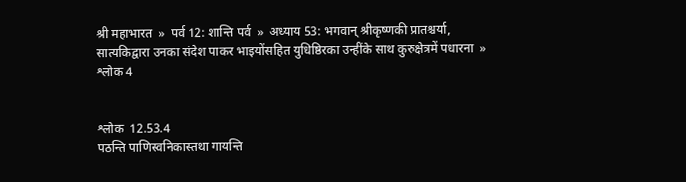श्री महाभारत  »  पर्व 12: शान्ति पर्व  »  अध्याय 53: भगवान् श्रीकृष्णकी प्रातश्चर्या, सात्यकिद्वारा उनका संदेश पाकर भाइयोंसहित युधिष्ठिरका उन्हींके साथ कुरुक्षेत्रमें पधारना  »  श्लोक 4


श्लोक  12.53.4
पठन्ति पाणिस्वनिकास्तथा गायन्ति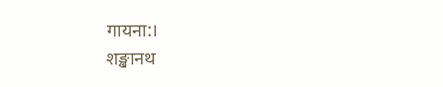गायना:।
शङ्खानथ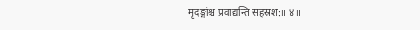मृदङ्गांश्च प्रवाद्यन्ति सहस्रश:॥ ४॥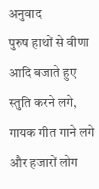अनुवाद
पुरुष हाथों से वीणा आदि बजाते हुए स्तुति करने लगे, गायक गीत गाने लगे और हजारों लोग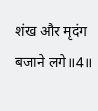शंख और मृदंग बजाने लगे॥4॥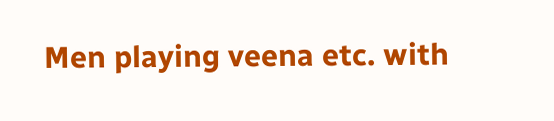Men playing veena etc. with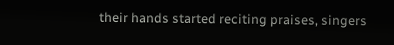their hands started reciting praises, singers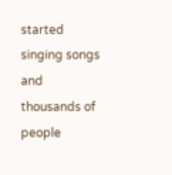started singing songs and thousands of people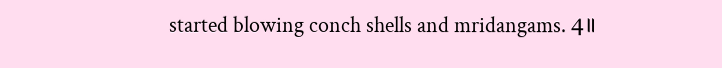started blowing conch shells and mridangams. 4॥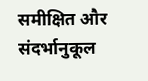समीक्षित और संदर्भानुकूल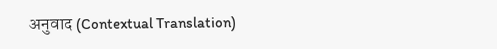अनुवाद (Contextual Translation)